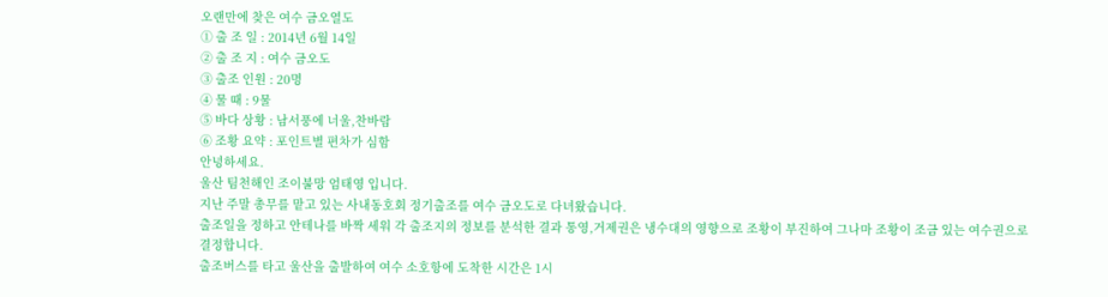오랜만에 찾은 여수 금오열도
① 출 조 일 : 2014년 6월 14일
② 출 조 지 : 여수 금오도
③ 출조 인원 : 20명
④ 물 때 : 9물
⑤ 바다 상황 : 남서풍에 너울,찬바람
⑥ 조황 요약 : 포인트별 편차가 심함
안녕하세요.
울산 팀천해인 조이불망 엄태영 입니다.
지난 주말 총무를 맡고 있는 사내동호회 정기출조를 여수 금오도로 다녀왔습니다.
출조일을 정하고 안테나를 바짝 세워 각 출조지의 정보를 분석한 결과 통영,거제권은 냉수대의 영향으로 조황이 부진하여 그나마 조황이 조금 있는 여수권으로 결정합니다.
출조버스를 타고 울산을 출발하여 여수 소호항에 도착한 시간은 1시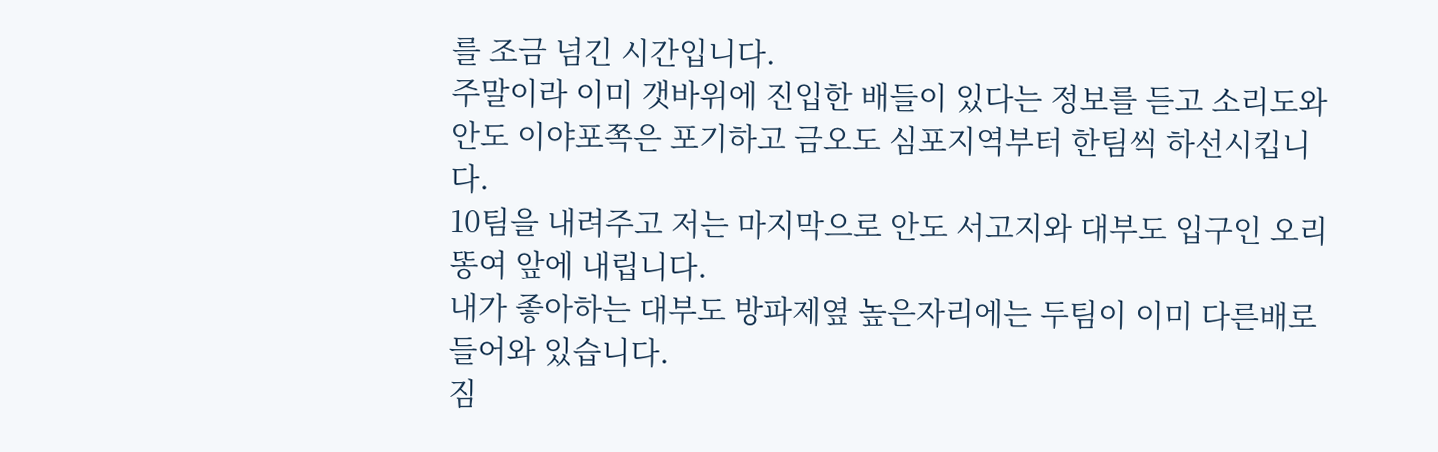를 조금 넘긴 시간입니다.
주말이라 이미 갯바위에 진입한 배들이 있다는 정보를 듣고 소리도와 안도 이야포쪽은 포기하고 금오도 심포지역부터 한팀씩 하선시킵니다.
10팀을 내려주고 저는 마지막으로 안도 서고지와 대부도 입구인 오리똥여 앞에 내립니다.
내가 좋아하는 대부도 방파제옆 높은자리에는 두팀이 이미 다른배로 들어와 있습니다.
짐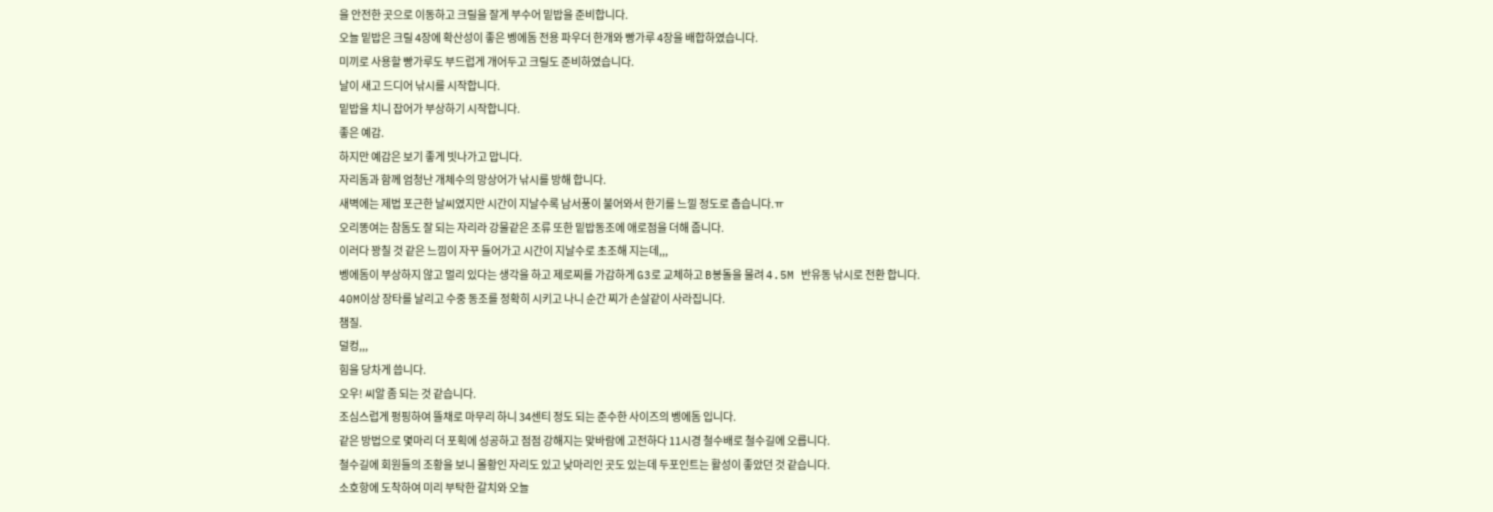을 안전한 곳으로 이동하고 크릴을 잘게 부수어 밑밥을 준비합니다.
오늘 밑밥은 크릴 4장에 확산성이 좋은 벵에돔 전용 파우더 한개와 빵가루 4장을 배합하였습니다.
미끼로 사용할 빵가루도 부드럽게 개어두고 크릴도 준비하였습니다.
날이 새고 드디어 낚시를 시작합니다.
밑밥을 치니 잡어가 부상하기 시작합니다.
좋은 예감.
하지만 예감은 보기 좋게 빗나가고 맙니다.
자리돔과 함께 엄청난 개체수의 망상어가 낚시를 방해 합니다.
새벽에는 제법 포근한 날씨였지만 시간이 지날수록 남서풍이 불어와서 한기를 느낄 정도로 춥습니다.ㅠ
오리똥여는 참돔도 잘 되는 자리라 강물같은 조류 또한 밑밥동조에 애로점을 더해 줍니다.
이러다 꽝칠 것 같은 느낌이 자꾸 들어가고 시간이 지날수로 초조해 지는데,,,
벵에돔이 부상하지 않고 멀리 있다는 생각을 하고 제로찌를 가감하게 G3로 교체하고 B봉돌을 물려 4.5M 반유동 낚시로 전환 합니다.
40M이상 장타를 날리고 수중 동조를 정확히 시키고 나니 순간 찌가 손살같이 사라집니다.
챔질.
덜컹,,,
힘을 당차게 씁니다.
오우! 씨알 좀 되는 것 같습니다.
조심스럽게 펑핑하여 뜰채로 마무리 하니 34센티 정도 되는 준수한 사이즈의 벵에돔 입니다.
같은 방법으로 몇마리 더 포획에 성공하고 점점 강해지는 맞바람에 고전하다 11시경 철수배로 철수길에 오릅니다.
철수길에 회원들의 조황을 보니 몰황인 자리도 있고 낮마리인 곳도 있는데 두포인트는 활성이 좋았던 것 같습니다.
소호항에 도착하여 미리 부탁한 갈치와 오늘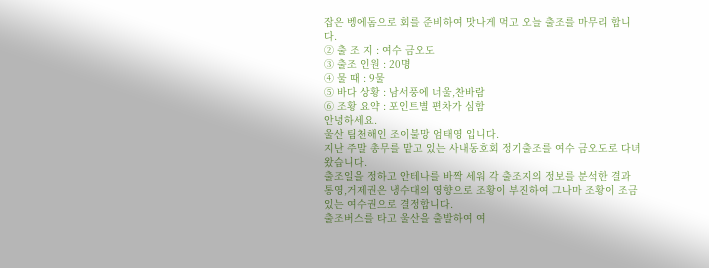잡은 벵에돔으로 회를 준비하여 맛나게 먹고 오늘 출조를 마무리 합니다.
② 출 조 지 : 여수 금오도
③ 출조 인원 : 20명
④ 물 때 : 9물
⑤ 바다 상황 : 남서풍에 너울,찬바람
⑥ 조황 요약 : 포인트별 편차가 심함
안녕하세요.
울산 팀천해인 조이불망 엄태영 입니다.
지난 주말 총무를 맡고 있는 사내동호회 정기출조를 여수 금오도로 다녀왔습니다.
출조일을 정하고 안테나를 바짝 세워 각 출조지의 정보를 분석한 결과 통영,거제권은 냉수대의 영향으로 조황이 부진하여 그나마 조황이 조금 있는 여수권으로 결정합니다.
출조버스를 타고 울산을 출발하여 여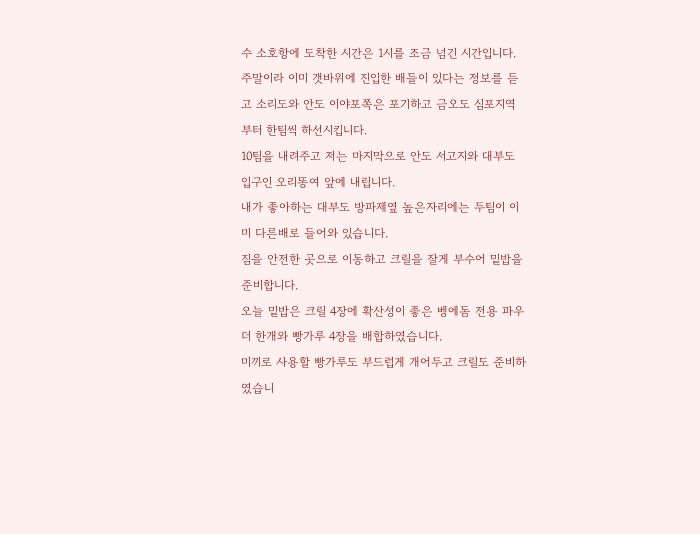수 소호항에 도착한 시간은 1시를 조금 넘긴 시간입니다.
주말이라 이미 갯바위에 진입한 배들이 있다는 정보를 듣고 소리도와 안도 이야포쪽은 포기하고 금오도 심포지역부터 한팀씩 하선시킵니다.
10팀을 내려주고 저는 마지막으로 안도 서고지와 대부도 입구인 오리똥여 앞에 내립니다.
내가 좋아하는 대부도 방파제옆 높은자리에는 두팀이 이미 다른배로 들어와 있습니다.
짐을 안전한 곳으로 이동하고 크릴을 잘게 부수어 밑밥을 준비합니다.
오늘 밑밥은 크릴 4장에 확산성이 좋은 벵에돔 전용 파우더 한개와 빵가루 4장을 배합하였습니다.
미끼로 사용할 빵가루도 부드럽게 개어두고 크릴도 준비하였습니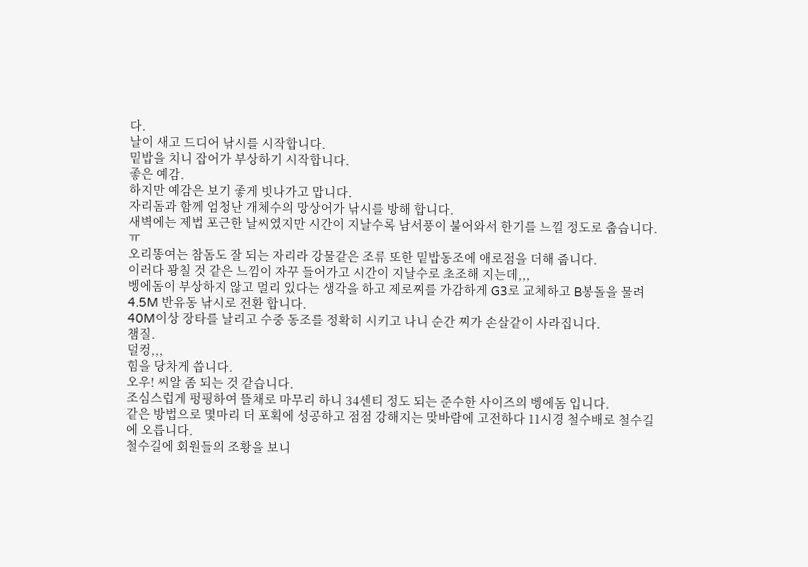다.
날이 새고 드디어 낚시를 시작합니다.
밑밥을 치니 잡어가 부상하기 시작합니다.
좋은 예감.
하지만 예감은 보기 좋게 빗나가고 맙니다.
자리돔과 함께 엄청난 개체수의 망상어가 낚시를 방해 합니다.
새벽에는 제법 포근한 날씨였지만 시간이 지날수록 남서풍이 불어와서 한기를 느낄 정도로 춥습니다.ㅠ
오리똥여는 참돔도 잘 되는 자리라 강물같은 조류 또한 밑밥동조에 애로점을 더해 줍니다.
이러다 꽝칠 것 같은 느낌이 자꾸 들어가고 시간이 지날수로 초조해 지는데,,,
벵에돔이 부상하지 않고 멀리 있다는 생각을 하고 제로찌를 가감하게 G3로 교체하고 B봉돌을 물려 4.5M 반유동 낚시로 전환 합니다.
40M이상 장타를 날리고 수중 동조를 정확히 시키고 나니 순간 찌가 손살같이 사라집니다.
챔질.
덜컹,,,
힘을 당차게 씁니다.
오우! 씨알 좀 되는 것 같습니다.
조심스럽게 펑핑하여 뜰채로 마무리 하니 34센티 정도 되는 준수한 사이즈의 벵에돔 입니다.
같은 방법으로 몇마리 더 포획에 성공하고 점점 강해지는 맞바람에 고전하다 11시경 철수배로 철수길에 오릅니다.
철수길에 회원들의 조황을 보니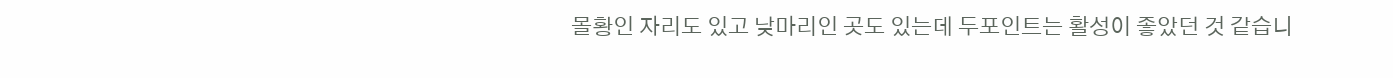몰황인 자리도 있고 낮마리인 곳도 있는데 두포인트는 활성이 좋았던 것 같습니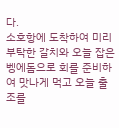다.
소호항에 도착하여 미리 부탁한 갈치와 오늘 잡은 벵에돔으로 회를 준비하여 맛나게 먹고 오늘 출조를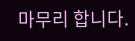마무리 합니다.